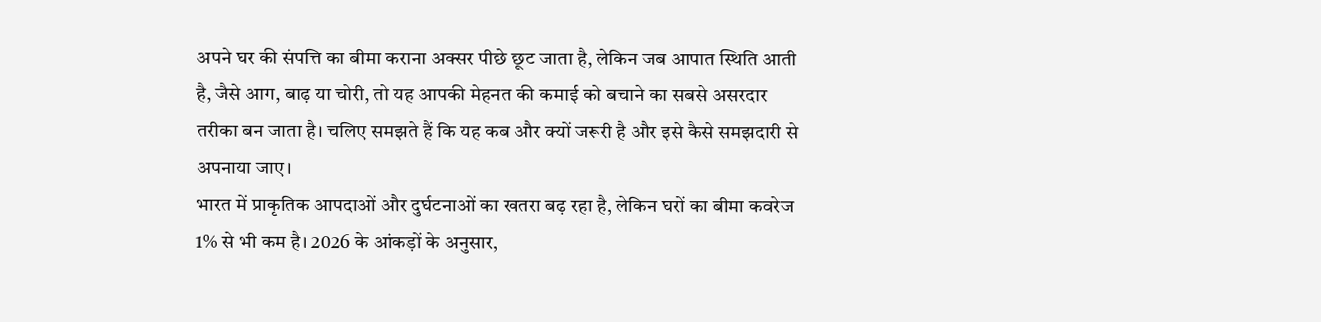अपने घर की संपत्ति का बीमा कराना अक्सर पीछे छूट जाता है, लेकिन जब आपात स्थिति आती है, जैसे आग, बाढ़ या चोरी, तो यह आपकी मेहनत की कमाई को बचाने का सबसे असरदार तरीका बन जाता है। चलिए समझते हैं कि यह कब और क्यों जरूरी है और इसे कैसे समझदारी से अपनाया जाए।
भारत में प्राकृतिक आपदाओं और दुर्घटनाओं का खतरा बढ़ रहा है, लेकिन घरों का बीमा कवरेज 1% से भी कम है। 2026 के आंकड़ों के अनुसार,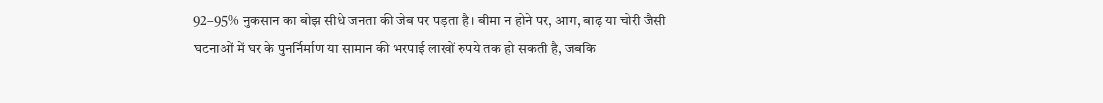92–95% नुकसान का बोझ सीधे जनता की जेब पर पड़ता है। बीमा न होने पर, आग, बाढ़ या चोरी जैसी घटनाओं में घर के पुनर्निर्माण या सामान की भरपाई लाखों रुपये तक हो सकती है, जबकि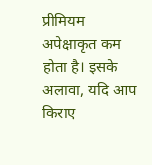प्रीमियम अपेक्षाकृत कम होता है। इसके अलावा, यदि आप किराए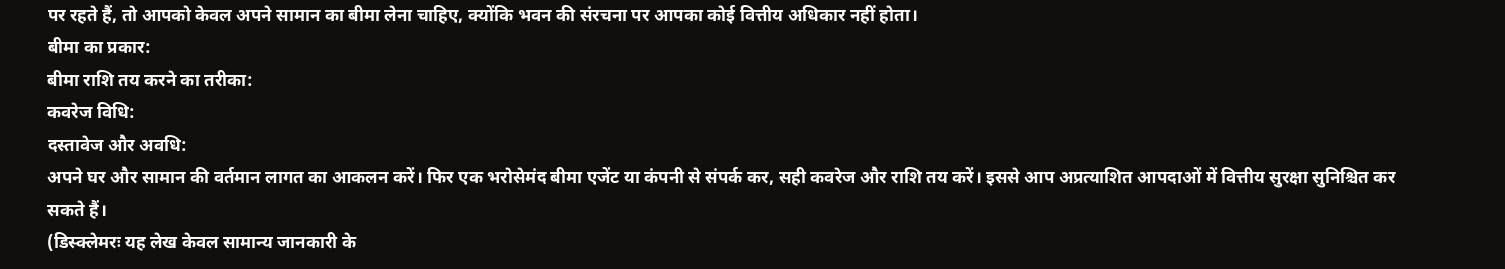पर रहते हैं, तो आपको केवल अपने सामान का बीमा लेना चाहिए, क्योंकि भवन की संरचना पर आपका कोई वित्तीय अधिकार नहीं होता।
बीमा का प्रकार:
बीमा राशि तय करने का तरीका:
कवरेज विधि:
दस्तावेज और अवधि:
अपने घर और सामान की वर्तमान लागत का आकलन करें। फिर एक भरोसेमंद बीमा एजेंट या कंपनी से संपर्क कर, सही कवरेज और राशि तय करें। इससे आप अप्रत्याशित आपदाओं में वित्तीय सुरक्षा सुनिश्चित कर सकते हैं।
(डिस्क्लेमरः यह लेख केवल सामान्य जानकारी के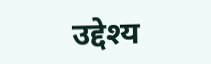उद्देश्य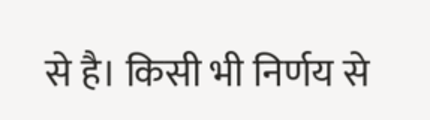से है। किसी भी निर्णय से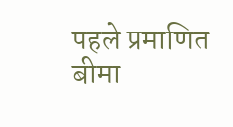पहले प्रमाणित बीमा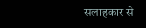सलाहकार से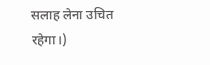सलाह लेना उचित रहेगा।)